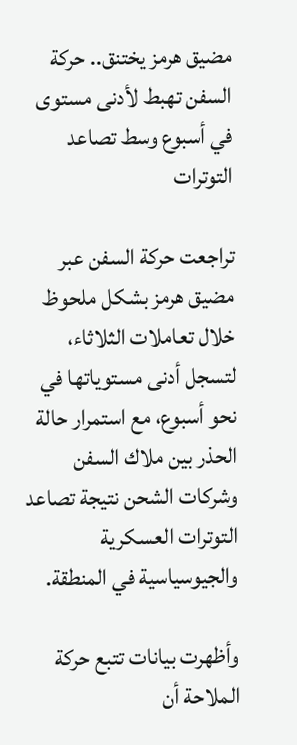مضيق هرمز يختنق.. حركة السفن تهبط لأدنى مستوى في أسبوع وسط تصاعد التوترات

تراجعت حركة السفن عبر مضيق هرمز بشكل ملحوظ خلال تعاملات الثلاثاء، لتسجل أدنى مستوياتها في نحو أسبوع، مع استمرار حالة الحذر بين ملاك السفن وشركات الشحن نتيجة تصاعد التوترات العسكرية والجيوسياسية في المنطقة.

وأظهرت بيانات تتبع حركة الملاحة أن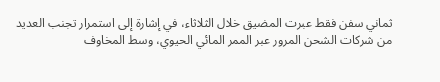ثماني سفن فقط عبرت المضيق خلال الثلاثاء، في إشارة إلى استمرار تجنب العديد من شركات الشحن المرور عبر الممر المائي الحيوي، وسط المخاوف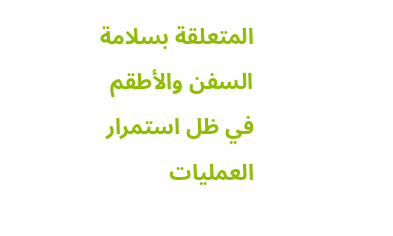المتعلقة بسلامة السفن والأطقم في ظل استمرار العمليات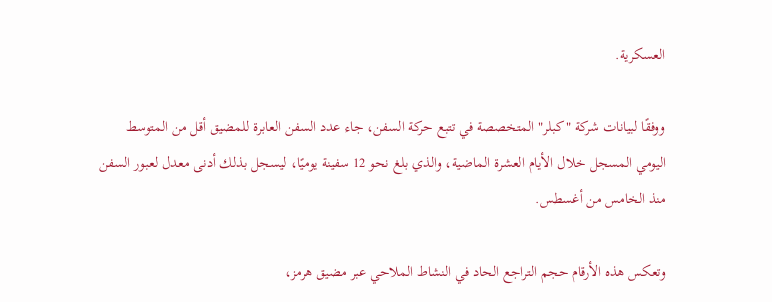العسكرية.

ووفقًا لبيانات شركة "كبلر" المتخصصة في تتبع حركة السفن، جاء عدد السفن العابرة للمضيق أقل من المتوسط اليومي المسجل خلال الأيام العشرة الماضية، والذي بلغ نحو 12 سفينة يوميًا، ليسجل بذلك أدنى معدل لعبور السفن منذ الخامس من أغسطس.

وتعكس هذه الأرقام حجم التراجع الحاد في النشاط الملاحي عبر مضيق هرمز،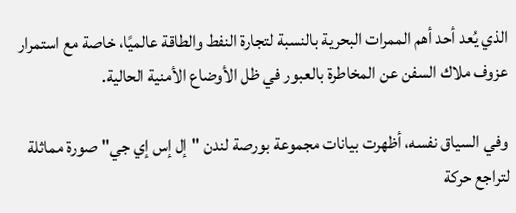الذي يُعد أحد أهم الممرات البحرية بالنسبة لتجارة النفط والطاقة عالميًا، خاصة مع استمرار عزوف ملاك السفن عن المخاطرة بالعبور في ظل الأوضاع الأمنية الحالية.

وفي السياق نفسه، أظهرت بيانات مجموعة بورصة لندن "إل إس إي جي" صورة مماثلة لتراجع حركة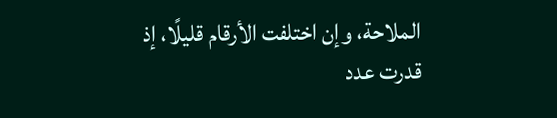الملاحة، وإن اختلفت الأرقام قليلًا، إذ قدرت عدد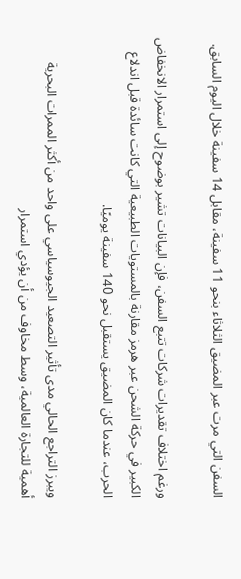السفن التي مرت عبر المضيق الثلاثاء بنحو 11 سفينة، مقابل 14 سفينة خلال اليوم السابق.

ورغم اختلاف تقديرات شركات تتبع السفن، فإن البيانات تشير بوضوح إلى استمرار الانخفاض الكبير في حركة الشحن عبر هرمز مقارنة بالمستويات الطبيعية التي كانت سائدة قبل اندلاع الحرب، عندما كان المضيق يستقبل نحو 140 سفينة يوميًا.

ويبرز التراجع الحالي مدى تأثير التصعيد الجيوسياسي على واحد من أكثر الممرات البحرية أهمية للتجارة العالمية، وسط مخاوف من أن يؤدي استمرار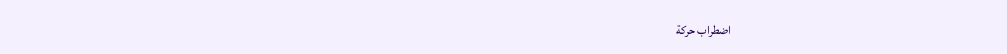اضطراب حركة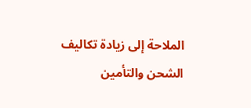الملاحة إلى زيادة تكاليف الشحن والتأمين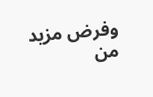وفرض مزيد من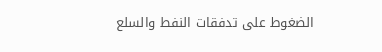الضغوط على تدفقات النفط والسلع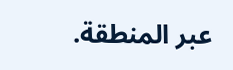عبر المنطقة.